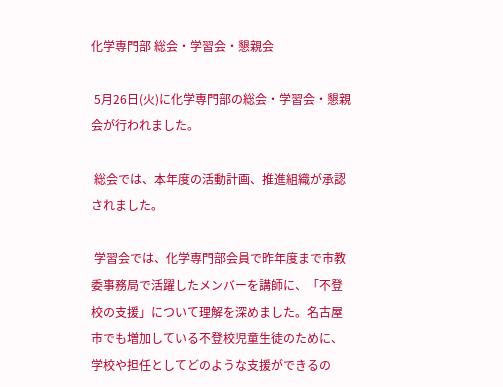化学専門部 総会・学習会・懇親会

 5月26日(火)に化学専門部の総会・学習会・懇親会が行われました。

 総会では、本年度の活動計画、推進組織が承認されました。

 学習会では、化学専門部会員で昨年度まで市教委事務局で活躍したメンバーを講師に、「不登校の支援」について理解を深めました。名古屋市でも増加している不登校児童生徒のために、学校や担任としてどのような支援ができるの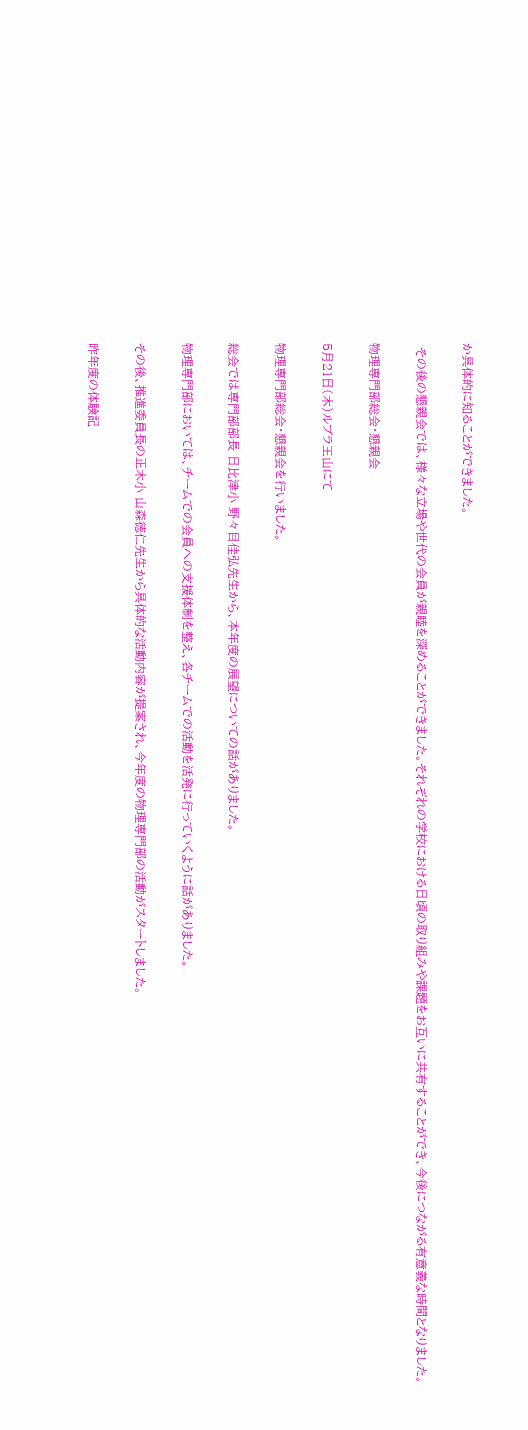か具体的に知ることができました。

 その後の懇親会では、様々な立場や世代の会員が親睦を深めることができました。それぞれの学校における日頃の取り組みや課題をお互いに共有することができ、今後につながる有意義な時間となりました。

物理専門部総会・懇親会

5月21日(木)ルブラ王山にて

物理専門部総会・懇親会を行いました。

総会では専門部部長 日比津小 野々目佳弘先生から、本年度の展望についての話がありました。

物理専門部においては、チームでの会員への支援体制を整え、各チームでの活動を活発に行っていくように話がありました。

その後、推進委員長の正木小 山森徳仁先生から具体的な活動内容が提案され、今年度の物理専門部の活動がスタートしました。

昨年度の体験記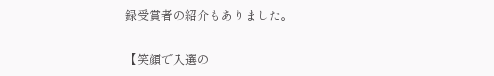録受賞者の紹介もありました。

【笑顔で入選の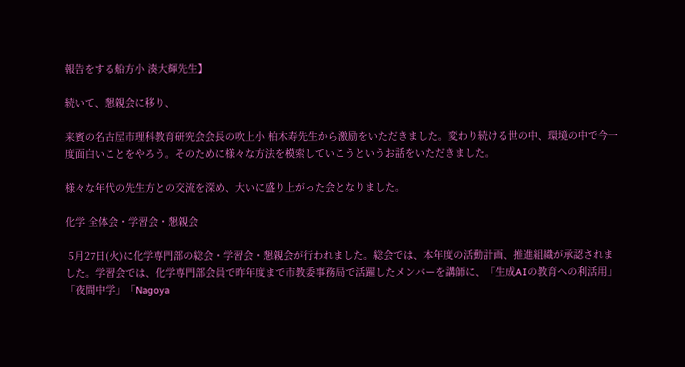報告をする船方小 湊大輝先生】

続いて、懇親会に移り、

来賓の名古屋市理科教育研究会会長の吹上小 柏木寿先生から激励をいただきました。変わり続ける世の中、環境の中で今一度面白いことをやろう。そのために様々な方法を模索していこうというお話をいただきました。

様々な年代の先生方との交流を深め、大いに盛り上がった会となりました。

化学 全体会・学習会・懇親会

 5月27日(火)に化学専門部の総会・学習会・懇親会が行われました。総会では、本年度の活動計画、推進組織が承認されました。学習会では、化学専門部会員で昨年度まで市教委事務局で活躍したメンバーを講師に、「生成AIの教育への利活用」「夜間中学」「Nagoya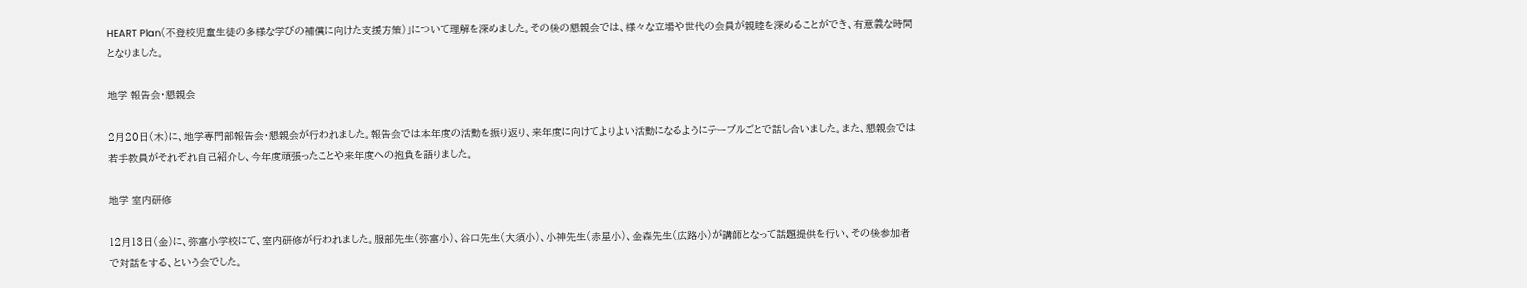HEART Plan(不登校児童生徒の多様な学びの補償に向けた支援方策)」について理解を深めました。その後の懇親会では、様々な立場や世代の会員が親睦を深めることができ、有意義な時間となりました。

地学 報告会・懇親会

2月20日(木)に、地学専門部報告会・懇親会が行われました。報告会では本年度の活動を振り返り、来年度に向けてよりよい活動になるようにテーブルごとで話し合いました。また、懇親会では若手教員がそれぞれ自己紹介し、今年度頑張ったことや来年度への抱負を語りました。

地学 室内研修

12月13日(金)に、弥富小学校にて、室内研修が行われました。服部先生(弥富小)、谷口先生(大須小)、小神先生(赤星小)、金森先生(広路小)が講師となって話題提供を行い、その後参加者で対話をする、という会でした。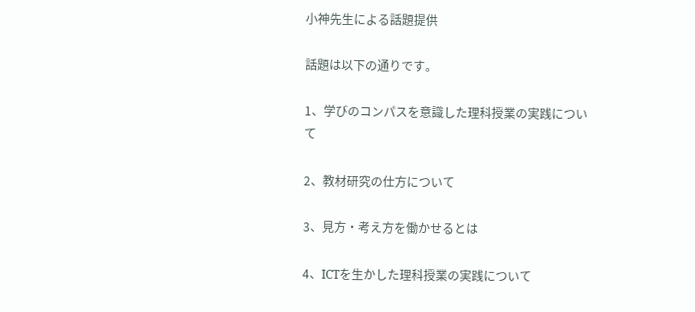小神先生による話題提供

話題は以下の通りです。

1、学びのコンパスを意識した理科授業の実践について

2、教材研究の仕方について

3、見方・考え方を働かせるとは

4、ICTを生かした理科授業の実践について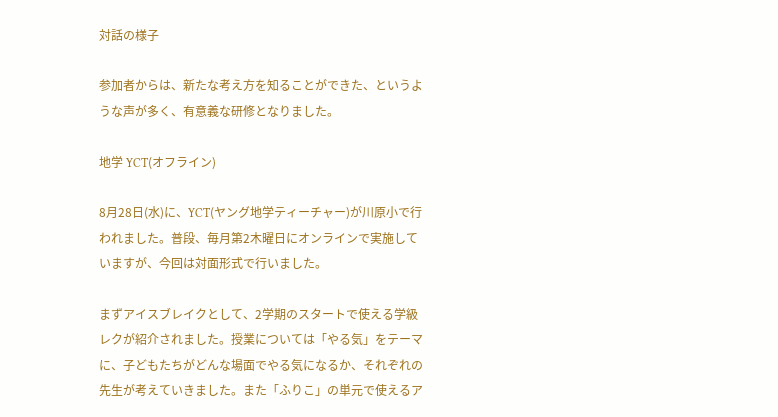対話の様子

参加者からは、新たな考え方を知ることができた、というような声が多く、有意義な研修となりました。

地学 YCT(オフライン)

8月28日(水)に、YCT(ヤング地学ティーチャー)が川原小で行われました。普段、毎月第2木曜日にオンラインで実施していますが、今回は対面形式で行いました。

まずアイスブレイクとして、2学期のスタートで使える学級レクが紹介されました。授業については「やる気」をテーマに、子どもたちがどんな場面でやる気になるか、それぞれの先生が考えていきました。また「ふりこ」の単元で使えるア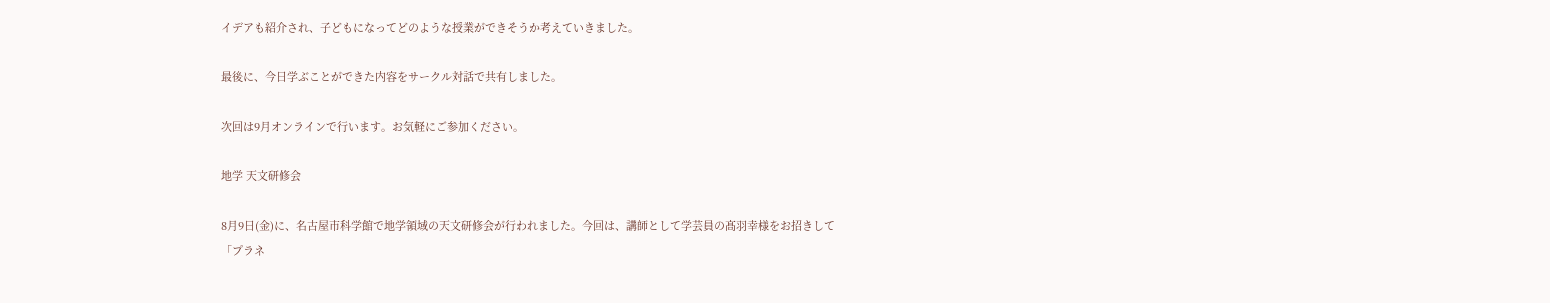イデアも紹介され、子どもになってどのような授業ができそうか考えていきました。

最後に、今日学ぶことができた内容をサークル対話で共有しました。

次回は9月オンラインで行います。お気軽にご参加ください。

地学 天文研修会

8月9日(金)に、名古屋市科学館で地学領域の天文研修会が行われました。今回は、講師として学芸員の髙羽幸様をお招きして「プラネ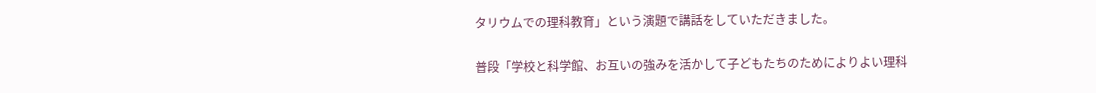タリウムでの理科教育」という演題で講話をしていただきました。

普段「学校と科学館、お互いの強みを活かして子どもたちのためによりよい理科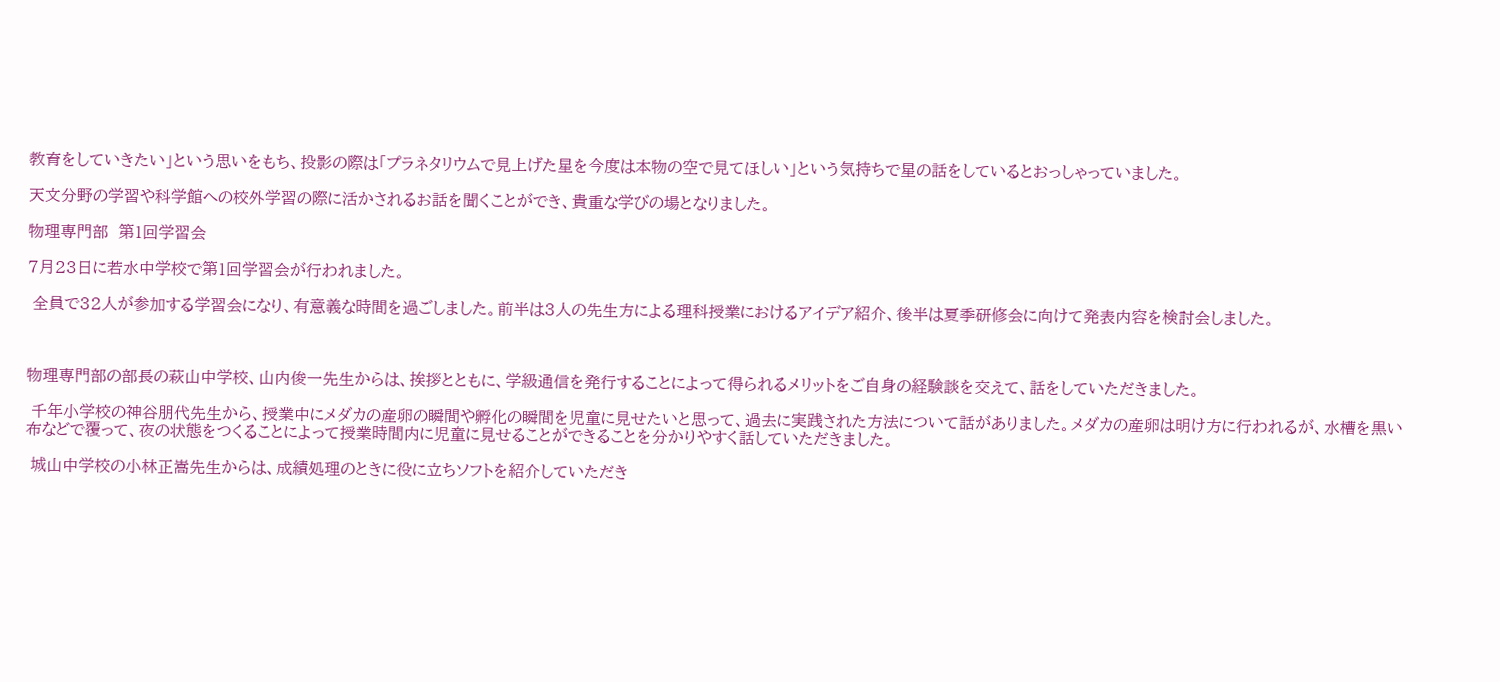教育をしていきたい」という思いをもち、投影の際は「プラネタリウムで見上げた星を今度は本物の空で見てほしい」という気持ちで星の話をしているとおっしゃっていました。

天文分野の学習や科学館への校外学習の際に活かされるお話を聞くことができ、貴重な学びの場となりました。

物理専門部  第1回学習会

7月23日に若水中学校で第1回学習会が行われました。

 全員で32人が参加する学習会になり、有意義な時間を過ごしました。前半は3人の先生方による理科授業におけるアイデア紹介、後半は夏季研修会に向けて発表内容を検討会しました。



物理専門部の部長の萩山中学校、山内俊一先生からは、挨拶とともに、学級通信を発行することによって得られるメリットをご自身の経験談を交えて、話をしていただきました。

 千年小学校の神谷朋代先生から、授業中にメダカの産卵の瞬間や孵化の瞬間を児童に見せたいと思って、過去に実践された方法について話がありました。メダカの産卵は明け方に行われるが、水槽を黒い布などで覆って、夜の状態をつくることによって授業時間内に児童に見せることができることを分かりやすく話していただきました。

 城山中学校の小林正嵩先生からは、成績処理のときに役に立ちソフトを紹介していただき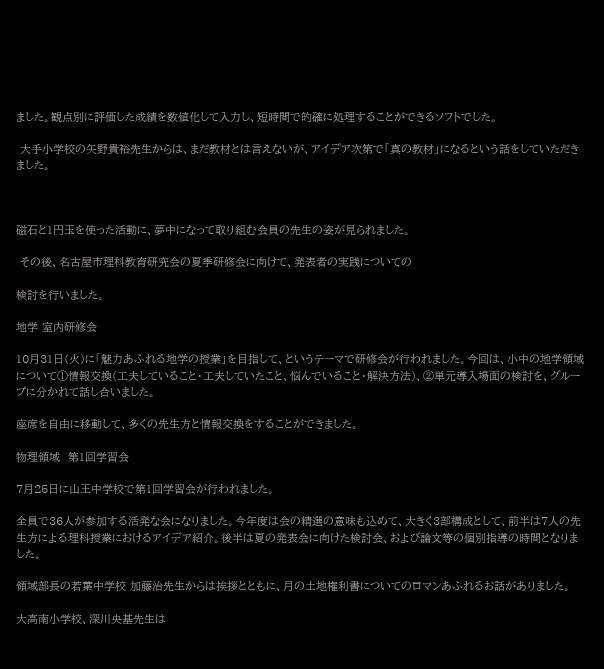ました。観点別に評価した成績を数値化して入力し、短時間で的確に処理することができるソフトでした。

 大手小学校の矢野貴裕先生からは、まだ教材とは言えないが、アイデア次第で「真の教材」になるという話をしていただきました。



磁石と1円玉を使った活動に、夢中になって取り組む会員の先生の姿が見られました。

 その後、名古屋市理科教育研究会の夏季研修会に向けて、発表者の実践についての

検討を行いました。

地学 室内研修会

10月31日(火)に「魅力あふれる地学の授業」を目指して、というテーマで研修会が行われました。今回は、小中の地学領域について①情報交換(工夫していること・工夫していたこと、悩んでいること・解決方法)、②単元導入場面の検討を、グループに分かれて話し合いました。

座席を自由に移動して、多くの先生方と情報交換をすることができました。

物理領域  第1回学習会

7月25日に山王中学校で第1回学習会が行われました。

全員で36人が参加する活発な会になりました。今年度は会の精選の意味も込めて、大きく3部構成として、前半は7人の先生方による理科授業におけるアイデア紹介。後半は夏の発表会に向けた検討会、および論文等の個別指導の時間となりました。

領域部長の若葉中学校 加藤治先生からは挨拶とともに、月の土地権利書についてのロマンあふれるお話がありました。

大高南小学校、深川央基先生は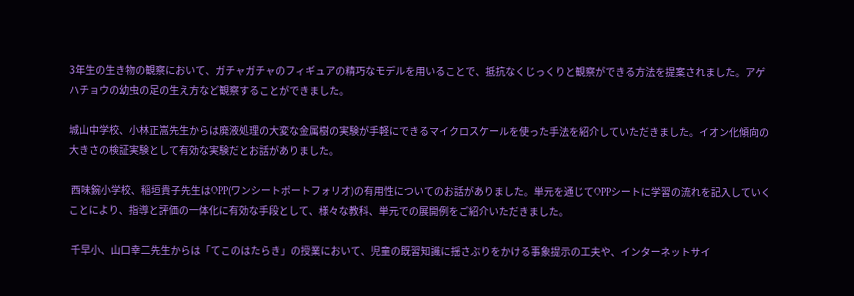3年生の生き物の観察において、ガチャガチャのフィギュアの精巧なモデルを用いることで、抵抗なくじっくりと観察ができる方法を提案されました。アゲハチョウの幼虫の足の生え方など観察することができました。

城山中学校、小林正嵩先生からは廃液処理の大変な金属樹の実験が手軽にできるマイクロスケールを使った手法を紹介していただきました。イオン化傾向の大きさの検証実験として有効な実験だとお話がありました。

 西味鋺小学校、稲垣貴子先生はOPP(ワンシートポートフォリオ)の有用性についてのお話がありました。単元を通じてOPPシートに学習の流れを記入していくことにより、指導と評価の一体化に有効な手段として、様々な教科、単元での展開例をご紹介いただきました。

 千早小、山口幸二先生からは「てこのはたらき」の授業において、児童の既習知識に揺さぶりをかける事象提示の工夫や、インターネットサイ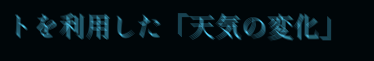トを利用した「天気の変化」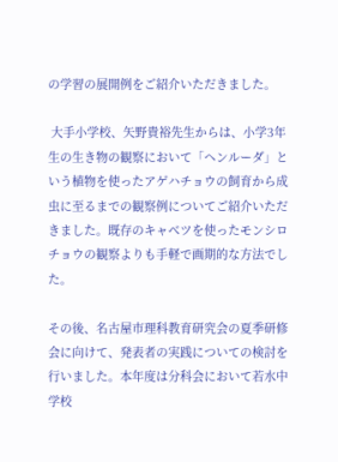の学習の展開例をご紹介いただきました。

 大手小学校、矢野貴裕先生からは、小学3年生の生き物の観察において「ヘンルーダ」という植物を使ったアゲハチョウの飼育から成虫に至るまでの観察例についてご紹介いただきました。既存のキャベツを使ったモンシロチョウの観察よりも手軽で画期的な方法でした。

その後、名古屋市理科教育研究会の夏季研修会に向けて、発表者の実践についての検討を行いました。本年度は分科会において若水中学校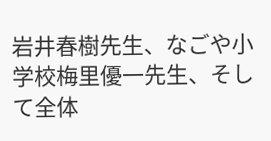岩井春樹先生、なごや小学校梅里優一先生、そして全体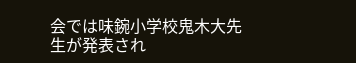会では味鋺小学校鬼木大先生が発表され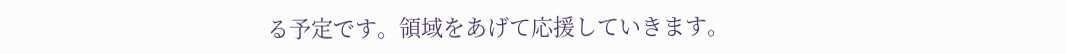る予定です。領域をあげて応援していきます。